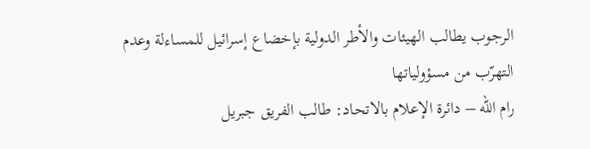الرجوب يطالب الهيئات والأطر الدولية بإخضاع إسرائيل للمساءلة وعدم التهرّب من مسؤولياتها
رام الله – دائرة الإعلام بالاتحاد: طالب الفريق جبريل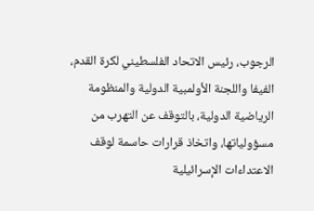الرجوب، رئيس الاتحاد الفلسطيني لكرة القدم، الفيفا واللجنة الأولمبية الدولية والمنظومة الرياضية الدولية، بالتوقف عن التهرب من مسؤولياتها، واتخاذ قرارات حاسمة لوقف الاعتداءات الإسرائيلية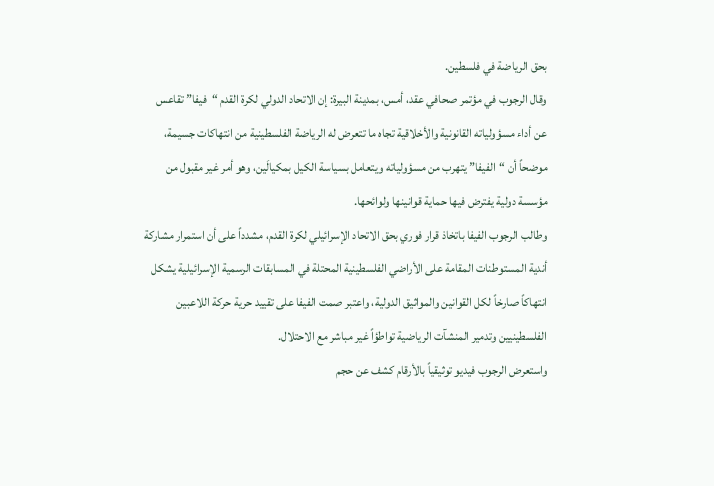بحق الرياضة في فلسطين.
وقال الرجوب في مؤتمر صحافي عقد، أمس، بمدينة البيرة: إن الاتحاد الدولي لكرة القدم “فيفا” تقاعس عن أداء مسؤولياته القانونية والأخلاقية تجاه ما تتعرض له الرياضة الفلسطينية من انتهاكات جسيمة، موضحاً أن “الفيفا” يتهرب من مسؤولياته ويتعامل بسياسة الكيل بمكيالَين، وهو أمر غير مقبول من مؤسسة دولية يفترض فيها حماية قوانينها ولوائحها.
وطالب الرجوب الفيفا باتخاذ قرار فوري بحق الاتحاد الإسرائيلي لكرة القدم، مشدداً على أن استمرار مشاركة أندية المستوطنات المقامة على الأراضي الفلسطينية المحتلة في المسابقات الرسمية الإسرائيلية يشكل انتهاكاً صارخاً لكل القوانين والمواثيق الدولية، واعتبر صمت الفيفا على تقييد حرية حركة اللاعبين الفلسطينيين وتدمير المنشآت الرياضية تواطؤاً غير مباشر مع الاحتلال.
واستعرض الرجوب فيديو توثيقياً بالأرقام كشف عن حجم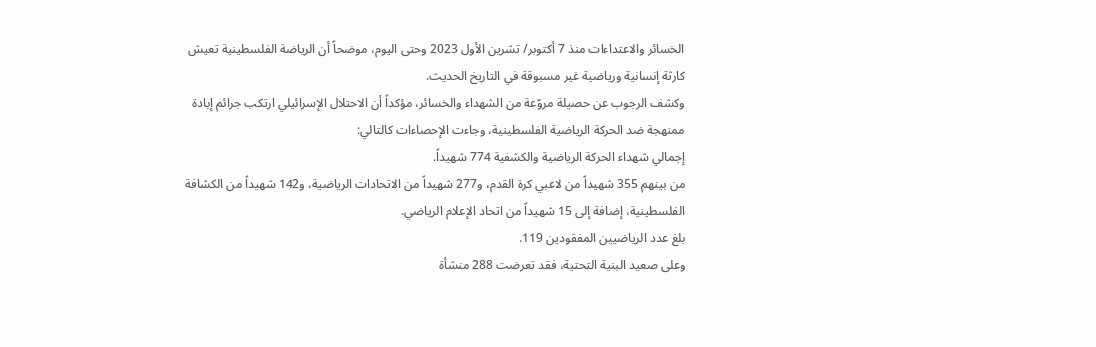الخسائر والاعتداءات منذ 7 أكتوبر/ تشرين الأول 2023 وحتى اليوم، موضحاً أن الرياضة الفلسطينية تعيش كارثة إنسانية ورياضية غير مسبوقة في التاريخ الحديث.
وكشف الرجوب عن حصيلة مروّعة من الشهداء والخسائر، مؤكداً أن الاحتلال الإسرائيلي ارتكب جرائم إبادة ممنهجة ضد الحركة الرياضية الفلسطينية، وجاءت الإحصاءات كالتالي:
إجمالي شهداء الحركة الرياضية والكشفية 774 شهيداً.
من بينهم 355 شهيداً من لاعبي كرة القدم، و277 شهيداً من الاتحادات الرياضية، و142 شهيداً من الكشافة الفلسطينية، إضافة إلى 15 شهيداً من اتحاد الإعلام الرياضي.
بلغ عدد الرياضيين المفقودين 119.
وعلى صعيد البنية التحتية، فقد تعرضت 288 منشأة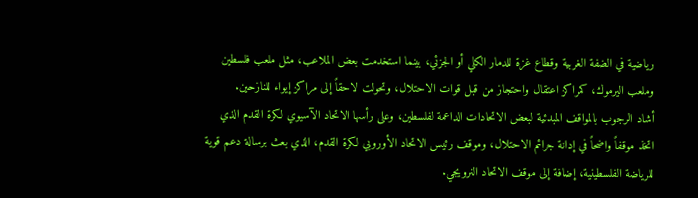رياضية في الضفة الغربية وقطاع غزة للدمار الكلي أو الجزئي، بينما استخدمت بعض الملاعب، مثل ملعب فلسطين وملعب اليرموك، كمراكز اعتقال واحتجاز من قبل قوات الاحتلال، وتحولت لاحقاً إلى مراكز إيواء للنازحين.
أشاد الرجوب بالمواقف المبدئية لبعض الاتحادات الداعمة لفلسطين، وعلى رأسها الاتحاد الآسيوي لكرة القدم الذي اتخذ موقفاً واضحاً في إدانة جرائم الاحتلال، وموقف رئيس الاتحاد الأوروبي لكرة القدم، الذي بعث برسالة دعم قوية للرياضة الفلسطينية، إضافة إلى موقف الاتحاد النرويجي.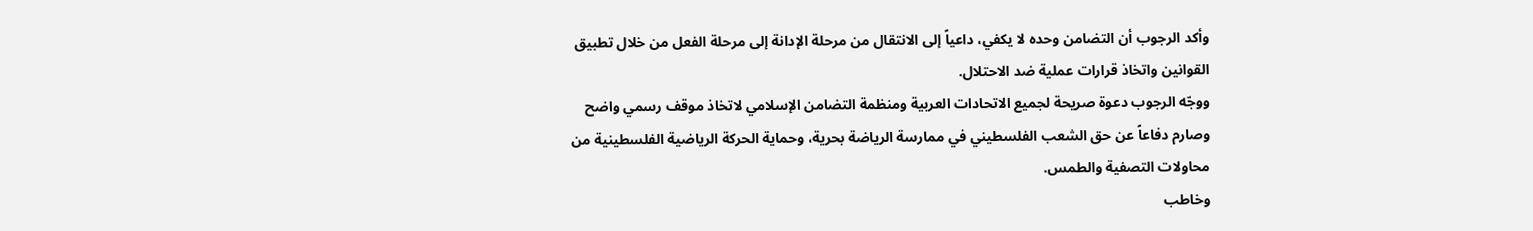وأكد الرجوب أن التضامن وحده لا يكفي، داعياً إلى الانتقال من مرحلة الإدانة إلى مرحلة الفعل من خلال تطبيق القوانين واتخاذ قرارات عملية ضد الاحتلال.
ووجّه الرجوب دعوة صريحة لجميع الاتحادات العربية ومنظمة التضامن الإسلامي لاتخاذ موقف رسمي واضح وصارم دفاعاً عن حق الشعب الفلسطيني في ممارسة الرياضة بحرية، وحماية الحركة الرياضية الفلسطينية من محاولات التصفية والطمس.
وخاطب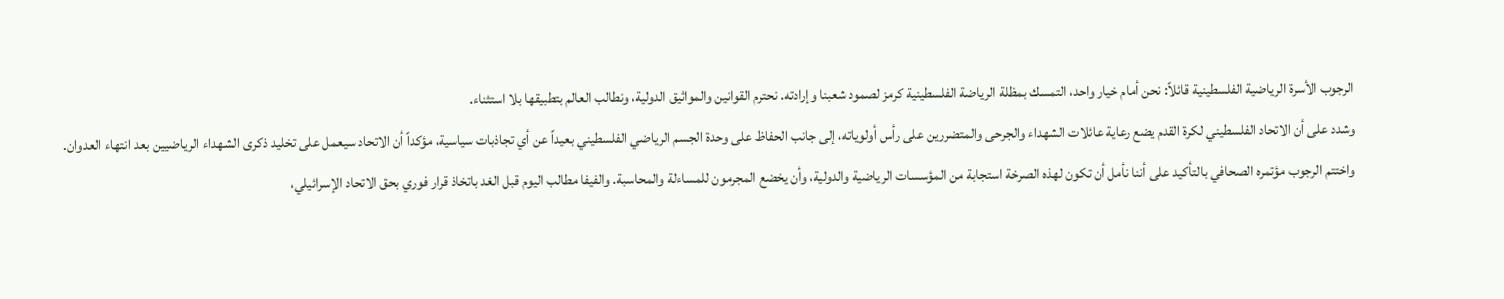الرجوب الأسرة الرياضية الفلسطينية قائلاً: نحن أمام خيار واحد، التمسك بمظلة الرياضة الفلسطينية كرمز لصمود شعبنا وإرادته. نحترم القوانين والمواثيق الدولية، ونطالب العالم بتطبيقها بلا استثناء.
وشدد على أن الاتحاد الفلسطيني لكرة القدم يضع رعاية عائلات الشهداء والجرحى والمتضررين على رأس أولوياته، إلى جانب الحفاظ على وحدة الجسم الرياضي الفلسطيني بعيداً عن أي تجاذبات سياسية، مؤكداً أن الاتحاد سيعمل على تخليد ذكرى الشهداء الرياضيين بعد انتهاء العدوان.
واختتم الرجوب مؤتمره الصحافي بالتأكيد على أننا نأمل أن تكون لهذه الصرخة استجابة من المؤسسات الرياضية والدولية، وأن يخضع المجرمون للمساءلة والمحاسبة. والفيفا مطالب اليوم قبل الغد باتخاذ قرار فوري بحق الاتحاد الإسرائيلي،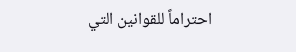احتراماً للقوانين التي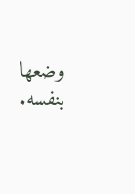وضعها بنفسه.